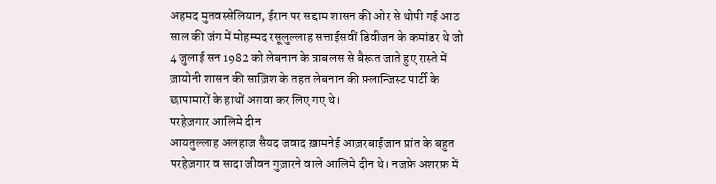अहमद मुतवस्सेलियान, ईरान पर सद्दाम शासन की ओर से थोपी गई आठ साल की जंग में मोहम्मद रसूलुल्लाह सत्ताईसवीं डिवीजन के कमांडर थे जो 4 जुलाई सन 1982 को लेबनान के त्राबलस से बैरूत जाते हुए रास्ते में ज़ायोनी शासन की साज़िश के तहत लेबनान की फ़्लान्जिस्ट पार्टी के छापामारों के हाथों अग़वा कर लिए गए थे।
परहेज़गार आलिमे दीन
आयतुल्लाह अलहाज सैयद जवाद ख़ामनेई आज़रबाईजान प्रांत के बहुत परहेज़गार व सादा जीवन गुज़ारने वाले आलिमे दीन थे। नजफ़े अशरफ़ में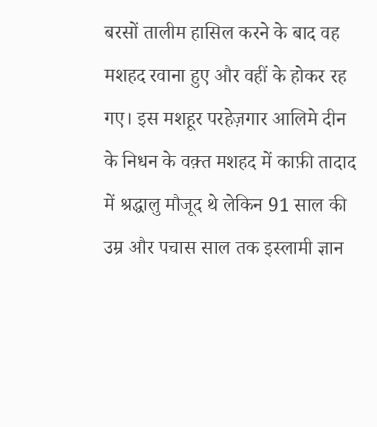बरसों तालीम हासिल करने के बाद वह मशहद रवाना हुए और वहीं के होकर रह गए। इस मशहूर परहेज़गार आलिमे दीन के निधन के वक़्त मशहद में काफ़ी तादाद में श्रद्धालु मौजूद थे लेकिन 91 साल की उम्र और पचास साल तक इस्लामी ज्ञान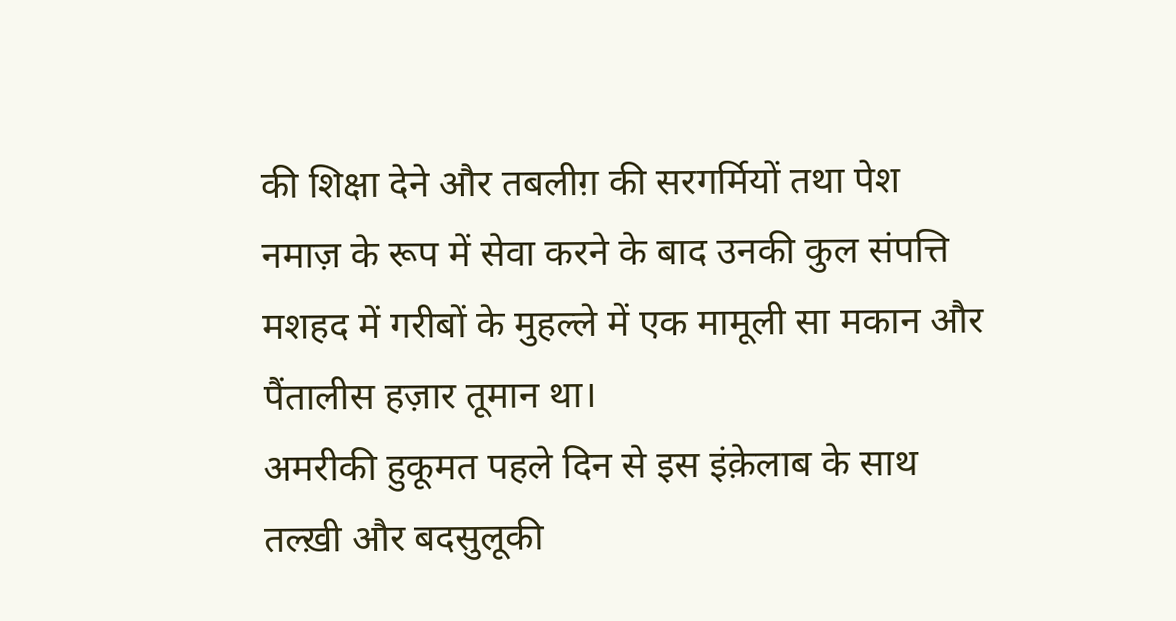की शिक्षा देने और तबलीग़ की सरगर्मियों तथा पेश नमाज़ के रूप में सेवा करने के बाद उनकी कुल संपत्ति मशहद में गरीबों के मुहल्ले में एक मामूली सा मकान और पैंतालीस हज़ार तूमान था।
अमरीकी हुकूमत पहले दिन से इस इंक़ेलाब के साथ तल्ख़ी और बदसुलूकी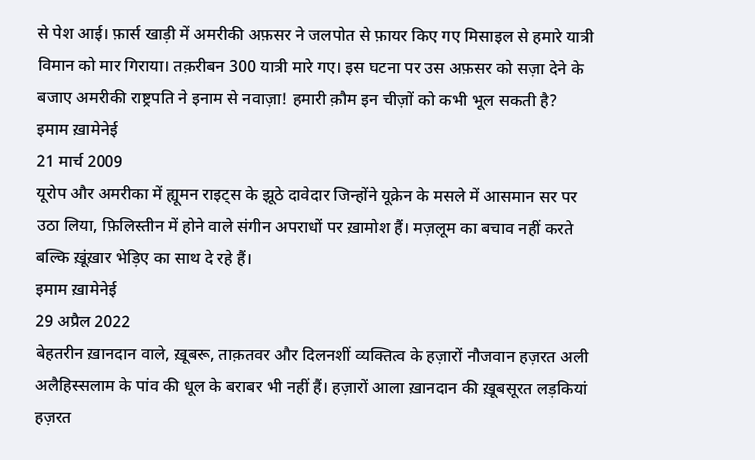से पेश आई। फ़ार्स खाड़ी में अमरीकी अफ़सर ने जलपोत से फ़ायर किए गए मिसाइल से हमारे यात्री विमान को मार गिराया। तक़रीबन 300 यात्री मारे गए। इस घटना पर उस अफ़सर को सज़ा देने के बजाए अमरीकी राष्ट्रपति ने इनाम से नवाज़ा! हमारी क़ौम इन चीज़ों को कभी भूल सकती है?
इमाम ख़ामेनेई
21 मार्च 2009
यूरोप और अमरीका में ह्यूमन राइट्स के झूठे दावेदार जिन्होंने यूक्रेन के मसले में आसमान सर पर उठा लिया, फ़िलिस्तीन में होने वाले संगीन अपराधों पर ख़ामोश हैं। मज़लूम का बचाव नहीं करते बल्कि ख़ूंख़ार भेड़िए का साथ दे रहे हैं।
इमाम ख़ामेनेई
29 अप्रैल 2022
बेहतरीन ख़ानदान वाले, ख़ूबरू, ताक़तवर और दिलनशीं व्यक्तित्व के हज़ारों नौजवान हज़रत अली अलैहिस्सलाम के पांव की धूल के बराबर भी नहीं हैं। हज़ारों आला ख़ानदान की ख़ूबसूरत लड़कियां हज़रत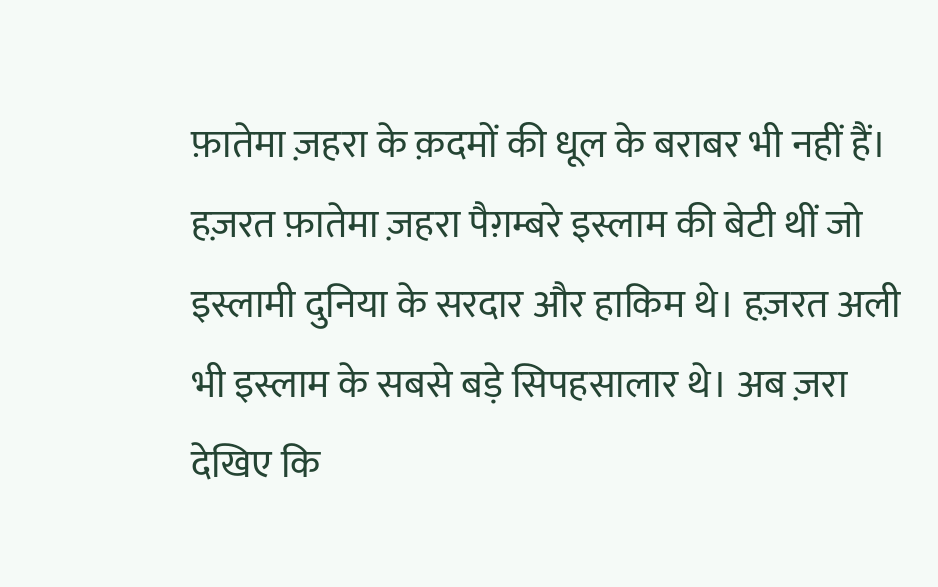फ़ातेमा ज़हरा के क़दमों की धूल के बराबर भी नहीं हैं। हज़रत फ़ातेमा ज़हरा पैग़म्बरे इस्लाम की बेटी थीं जो इस्लामी दुनिया के सरदार और हाकिम थे। हज़रत अली भी इस्लाम के सबसे बड़े सिपहसालार थे। अब ज़रा देखिए कि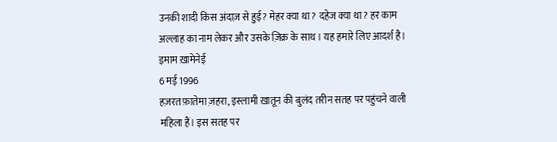उनकी शादी किस अंदाज़ से हुई? मेहर क्या था? दहेज क्या था? हर काम अल्लाह का नाम लेकर और उसके ज़िक्र के साथ। यह हमारे लिए आदर्श है।
इमाम ख़ामेनेई
6 मई 1996
हज़रत फ़ातेमा ज़हरा, इस्लामी ख़ातून की बुलंद तरीन सतह पर पहुंचने वाली महिला हैं। इस सतह पर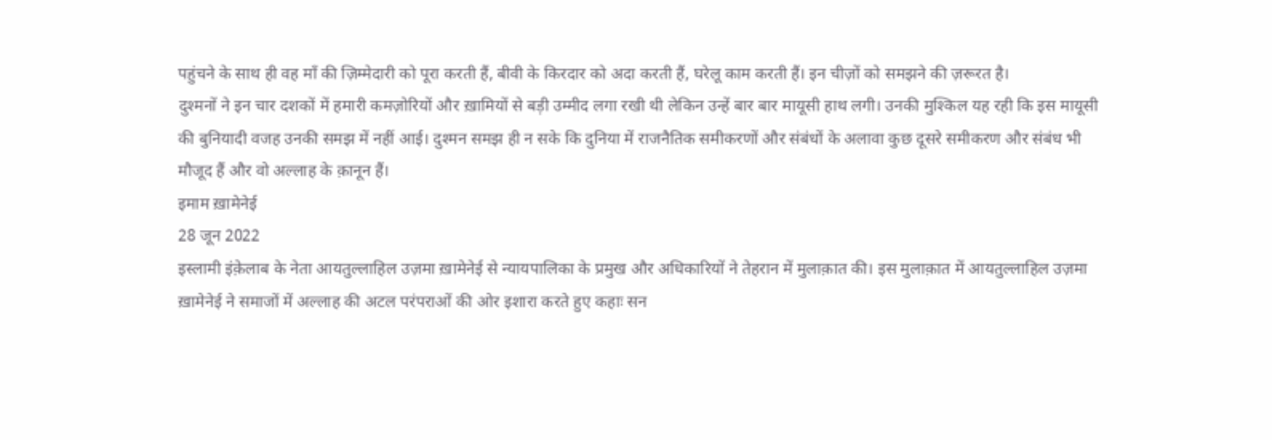पहुंचने के साथ ही वह माँ की ज़िम्मेदारी को पूरा करती हैं, बीवी के किरदार को अदा करती हैं, घरेलू काम करती हैं। इन चीज़ों को समझने की ज़रूरत है।
दुश्मनों ने इन चार दशकों में हमारी कमज़ोरियों और ख़ामियों से बड़ी उम्मीद लगा रखी थी लेकिन उन्हें बार बार मायूसी हाथ लगी। उनकी मुश्किल यह रही कि इस मायूसी की बुनियादी वजह उनकी समझ में नहीं आई। दुश्मन समझ ही न सके कि दुनिया में राजनैतिक समीकरणों और संबंधों के अलावा कुछ दूसरे समीकरण और संबंध भी मौजूद हैं और वो अल्लाह के क़ानून हैं।
इमाम ख़ामेनेई
28 जून 2022
इस्लामी इंक़ेलाब के नेता आयतुल्लाहिल उज़मा ख़ामेनेई से न्यायपालिका के प्रमुख और अधिकारियों ने तेहरान में मुलाक़ात की। इस मुलाक़ात में आयतुल्लाहिल उज़मा ख़ामेनेई ने समाजों में अल्लाह की अटल परंपराओं की ओर इशारा करते हुए कहाः सन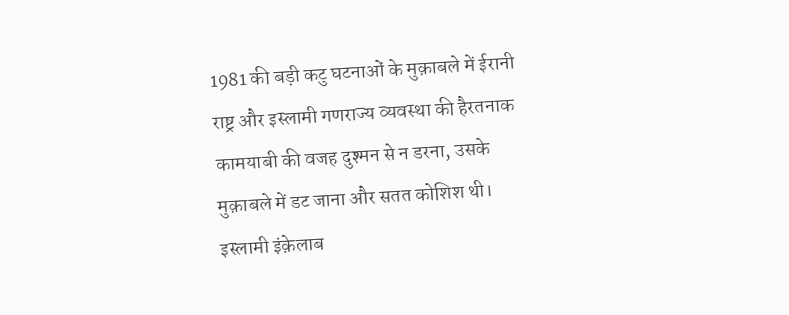1981 की बड़ी कटु घटनाओं के मुक़ाबले में ईरानी राष्ट्र और इस्लामी गणराज्य व्यवस्था की हैरतनाक कामयाबी की वजह दुश्मन से न डरना, उसके मुक़ाबले में डट जाना और सतत कोशिश थी।
इस्लामी इंक़ेलाब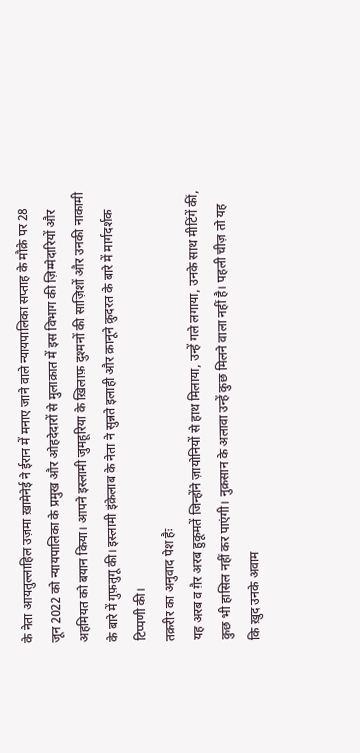के नेता आयतुल्लाहिल उज़मा ख़ामेनेई ने ईरान में मनाए जाने वाले न्यायपालिका सप्ताह के मौक़े पर 28 जून 2022 को न्यायपालिका के प्रमुख और ओहदेदारों से मुलाक़ात में इस विभाग की ज़िम्मेदारियों और अहमियत को बयान किया। आपने इस्लामी जुमहूरिया के ख़िलाफ़ दुश्मनों की साज़िशों और उनकी नाकामी के बारे में गुफ़तुगू की। इस्लामी इंक़ेलाब के नेता ने सुन्नते इलाही और क़ानूने क़ुदरत के बारे में मार्गदर्शक टिप्पणी की।
तक़रीर का अनुवाद पेश हैः
यह अरब व ग़ैर अरब हुकूमतें जिन्होंने ज़ायोनियों से हाथ मिलाया, उन्हें गले लगाया, उनके साथ मीटिंगें कीं, कुछ भी हासिल नहीं कर पाएंगी। नुक़सान के अलावा उन्हें कुछ मिलने वाला नहीं है। पहली चीज़ तो यह कि ख़ुद उनके अवाम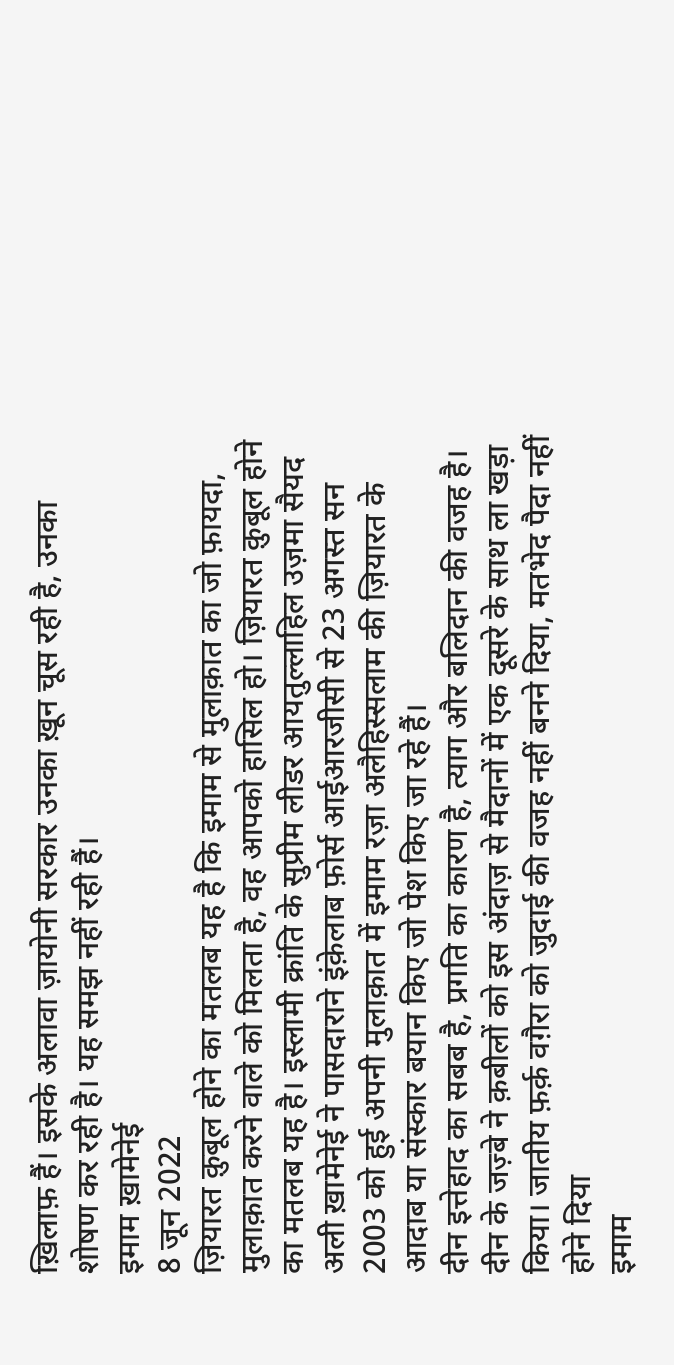ख़िलाफ़ हैं। इसके अलावा ज़ायोनी सरकार उनका ख़ून चूस रही है, उनका शोषण कर रही है। यह समझ नहीं रही हैं।
इमाम ख़ामेनेई
8 जून 2022
ज़ियारत क़ुबूल होने का मतलब यह है कि इमाम से मुलाक़ात का जो फ़ायदा, मुलाक़ात करने वाले को मिलता है, वह आपको हासिल हो। ज़ियारत क़ुबूल होने का मतलब यह है। इस्लामी क्रांति के सुप्रीम लीडर आयतुल्लाहिल उज़मा सैयद अली ख़ामेनेई ने पासदाराने इंक़ेलाब फ़ोर्स आईआरजीसी से 23 अगस्त सन 2003 को हुई अपनी मुलाक़ात में इमाम रज़ा अलैहिस्सलाम की ज़ियारत के आदाब या संस्कार बयान किए जो पेश किए जा रहे हैं।
दीन इत्तेहाद का सबब है, प्रगति का कारण है, त्याग और बलिदान की वजह है। दीन के जज़्बे ने क़बीलों को इस अंदाज़ से मैदानों में एक दूसरे के साथ ला खड़ा किया। जातीय फ़र्क़ वग़ैरा को जुदाई की वजह नहीं बनने दिया, मतभेद पैदा नहीं होने दिया
इमाम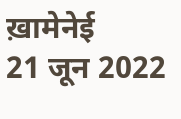ख़ामेनेई
21 जून 2022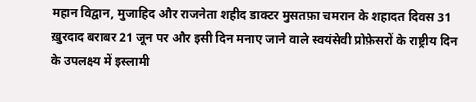महान विद्वान, मुजाहिद और राजनेता शहीद डाक्टर मुसतफ़ा चमरान के शहादत दिवस 31 ख़ुरदाद बराबर 21 जून पर और इसी दिन मनाए जाने वाले स्वयंसेवी प्रोफ़ेसरों के राष्ट्रीय दिन के उपलक्ष्य में इस्लामी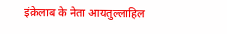इंक़ेलाब के नेता आयतुल्लाहिल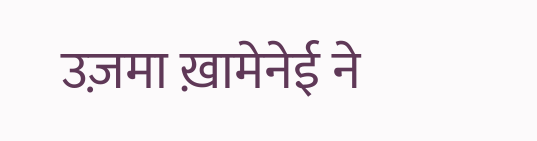उज़मा ख़ामेनेई ने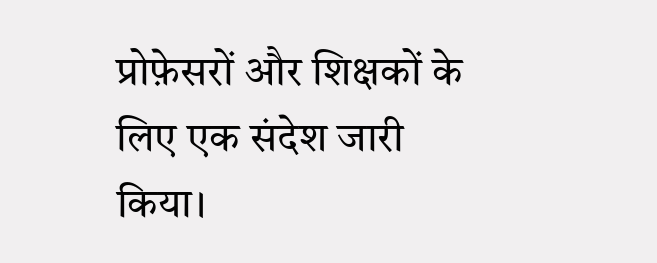प्रोफ़ेसरों और शिक्षकों के लिए एक संदेश जारी किया।